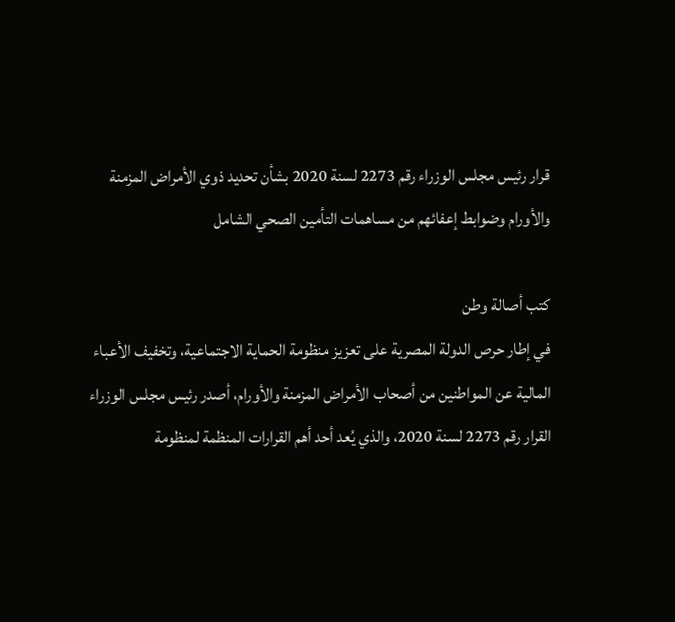قرار رئيس مجلس الوزراء رقم 2273 لسنة 2020 بشأن تحديد ذوي الأمراض المزمنة والأورام وضوابط إعفائهم من مساهمات التأمين الصحي الشامل

كتب أصالة وطن
في إطار حرص الدولة المصرية على تعزيز منظومة الحماية الاجتماعية، وتخفيف الأعباء المالية عن المواطنين من أصحاب الأمراض المزمنة والأورام، أصدر رئيس مجلس الوزراء القرار رقم 2273 لسنة 2020، والذي يُعد أحد أهم القرارات المنظمة لمنظومة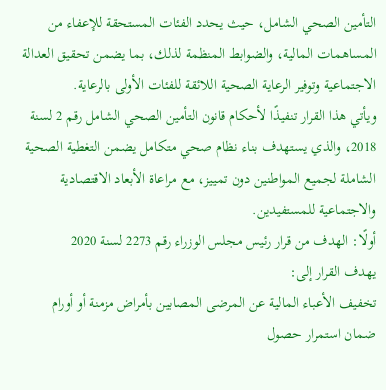التأمين الصحي الشامل، حيث يحدد الفئات المستحقة للإعفاء من المساهمات المالية، والضوابط المنظمة لذلك، بما يضمن تحقيق العدالة الاجتماعية وتوفير الرعاية الصحية اللائقة للفئات الأولى بالرعاية.
ويأتي هذا القرار تنفيذًا لأحكام قانون التأمين الصحي الشامل رقم 2 لسنة 2018، والذي يستهدف بناء نظام صحي متكامل يضمن التغطية الصحية الشاملة لجميع المواطنين دون تمييز، مع مراعاة الأبعاد الاقتصادية والاجتماعية للمستفيدين.
أولًا: الهدف من قرار رئيس مجلس الوزراء رقم 2273 لسنة 2020
يهدف القرار إلى:
تخفيف الأعباء المالية عن المرضى المصابين بأمراض مزمنة أو أورام
ضمان استمرار حصول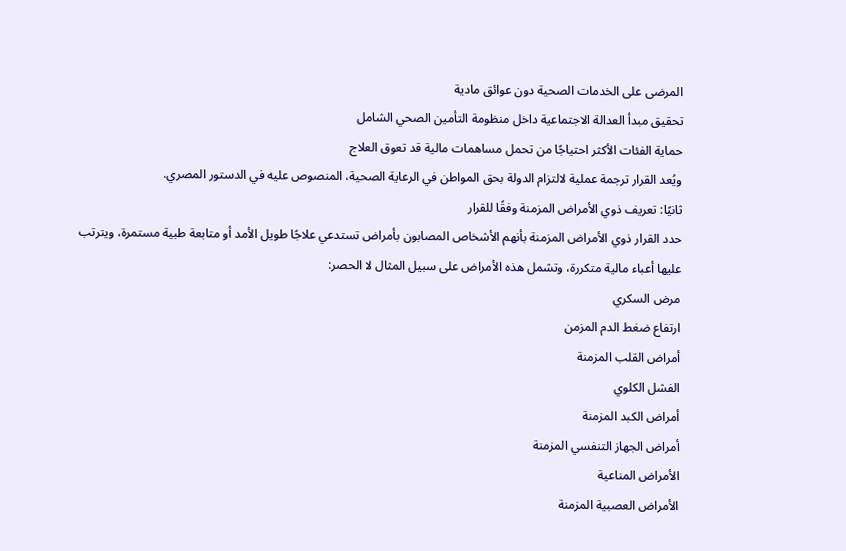المرضى على الخدمات الصحية دون عوائق مادية
تحقيق مبدأ العدالة الاجتماعية داخل منظومة التأمين الصحي الشامل
حماية الفئات الأكثر احتياجًا من تحمل مساهمات مالية قد تعوق العلاج
ويُعد القرار ترجمة عملية لالتزام الدولة بحق المواطن في الرعاية الصحية، المنصوص عليه في الدستور المصري.
ثانيًا: تعريف ذوي الأمراض المزمنة وفقًا للقرار
حدد القرار ذوي الأمراض المزمنة بأنهم الأشخاص المصابون بأمراض تستدعي علاجًا طويل الأمد أو متابعة طبية مستمرة، ويترتب عليها أعباء مالية متكررة، وتشمل هذه الأمراض على سبيل المثال لا الحصر:
مرض السكري
ارتفاع ضغط الدم المزمن
أمراض القلب المزمنة
الفشل الكلوي
أمراض الكبد المزمنة
أمراض الجهاز التنفسي المزمنة
الأمراض المناعية
الأمراض العصبية المزمنة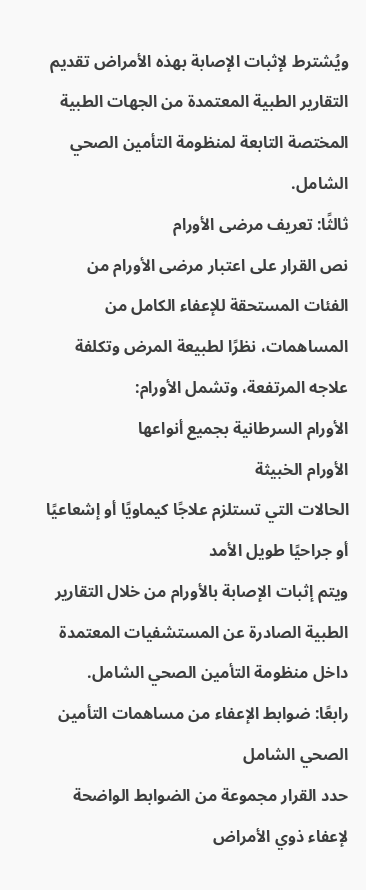ويُشترط لإثبات الإصابة بهذه الأمراض تقديم التقارير الطبية المعتمدة من الجهات الطبية المختصة التابعة لمنظومة التأمين الصحي الشامل.
ثالثًا: تعريف مرضى الأورام
نص القرار على اعتبار مرضى الأورام من الفئات المستحقة للإعفاء الكامل من المساهمات، نظرًا لطبيعة المرض وتكلفة علاجه المرتفعة، وتشمل الأورام:
الأورام السرطانية بجميع أنواعها
الأورام الخبيثة
الحالات التي تستلزم علاجًا كيماويًا أو إشعاعيًا أو جراحيًا طويل الأمد
ويتم إثبات الإصابة بالأورام من خلال التقارير الطبية الصادرة عن المستشفيات المعتمدة داخل منظومة التأمين الصحي الشامل.
رابعًا: ضوابط الإعفاء من مساهمات التأمين الصحي الشامل
حدد القرار مجموعة من الضوابط الواضحة لإعفاء ذوي الأمراض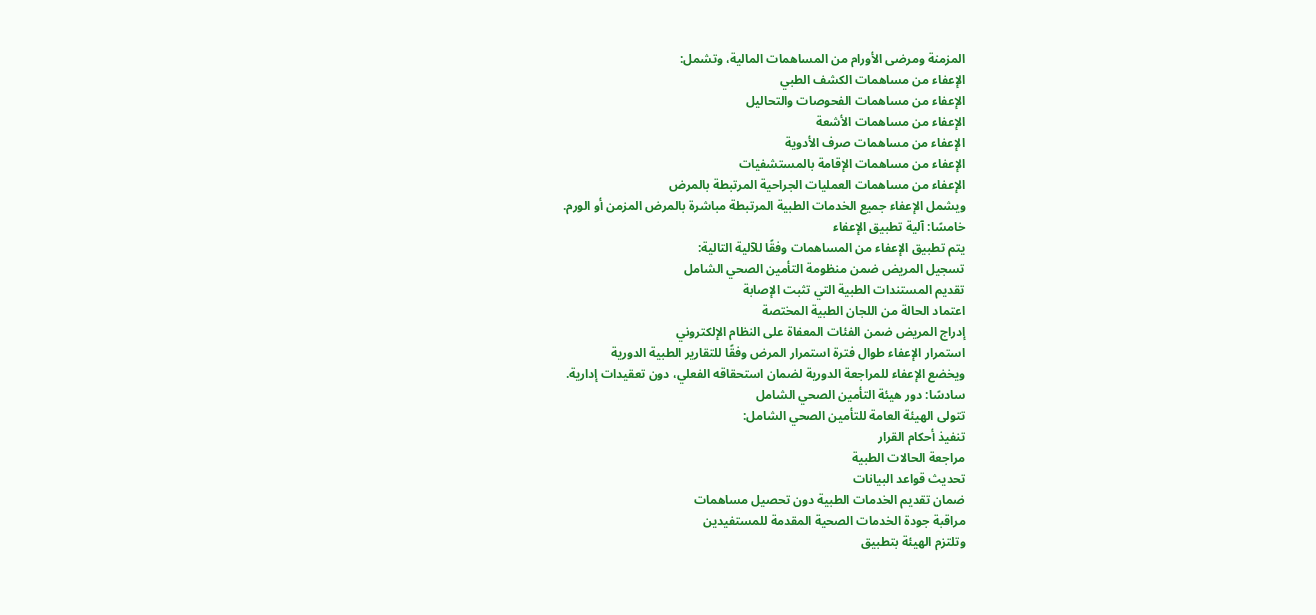المزمنة ومرضى الأورام من المساهمات المالية، وتشمل:
الإعفاء من مساهمات الكشف الطبي
الإعفاء من مساهمات الفحوصات والتحاليل
الإعفاء من مساهمات الأشعة
الإعفاء من مساهمات صرف الأدوية
الإعفاء من مساهمات الإقامة بالمستشفيات
الإعفاء من مساهمات العمليات الجراحية المرتبطة بالمرض
ويشمل الإعفاء جميع الخدمات الطبية المرتبطة مباشرة بالمرض المزمن أو الورم.
خامسًا: آلية تطبيق الإعفاء
يتم تطبيق الإعفاء من المساهمات وفقًا للآلية التالية:
تسجيل المريض ضمن منظومة التأمين الصحي الشامل
تقديم المستندات الطبية التي تثبت الإصابة
اعتماد الحالة من اللجان الطبية المختصة
إدراج المريض ضمن الفئات المعفاة على النظام الإلكتروني
استمرار الإعفاء طوال فترة استمرار المرض وفقًا للتقارير الطبية الدورية
ويخضع الإعفاء للمراجعة الدورية لضمان استحقاقه الفعلي، دون تعقيدات إدارية.
سادسًا: دور هيئة التأمين الصحي الشامل
تتولى الهيئة العامة للتأمين الصحي الشامل:
تنفيذ أحكام القرار
مراجعة الحالات الطبية
تحديث قواعد البيانات
ضمان تقديم الخدمات الطبية دون تحصيل مساهمات
مراقبة جودة الخدمات الصحية المقدمة للمستفيدين
وتلتزم الهيئة بتطبيق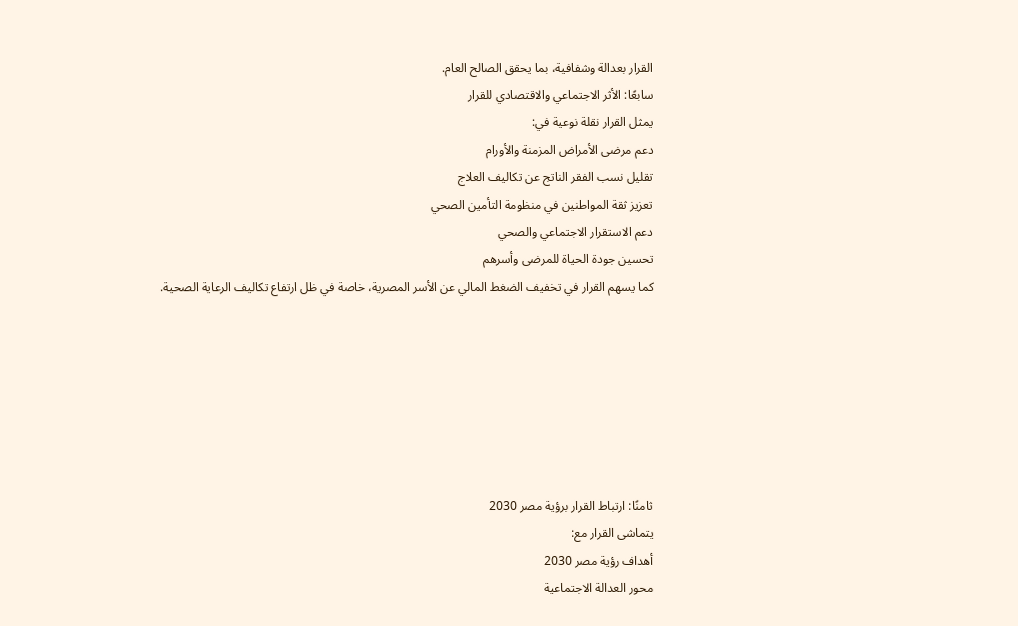القرار بعدالة وشفافية، بما يحقق الصالح العام.
سابعًا: الأثر الاجتماعي والاقتصادي للقرار
يمثل القرار نقلة نوعية في:
دعم مرضى الأمراض المزمنة والأورام
تقليل نسب الفقر الناتج عن تكاليف العلاج
تعزيز ثقة المواطنين في منظومة التأمين الصحي
دعم الاستقرار الاجتماعي والصحي
تحسين جودة الحياة للمرضى وأسرهم
كما يسهم القرار في تخفيف الضغط المالي عن الأسر المصرية، خاصة في ظل ارتفاع تكاليف الرعاية الصحية.







ثامنًا: ارتباط القرار برؤية مصر 2030
يتماشى القرار مع:
أهداف رؤية مصر 2030
محور العدالة الاجتماعية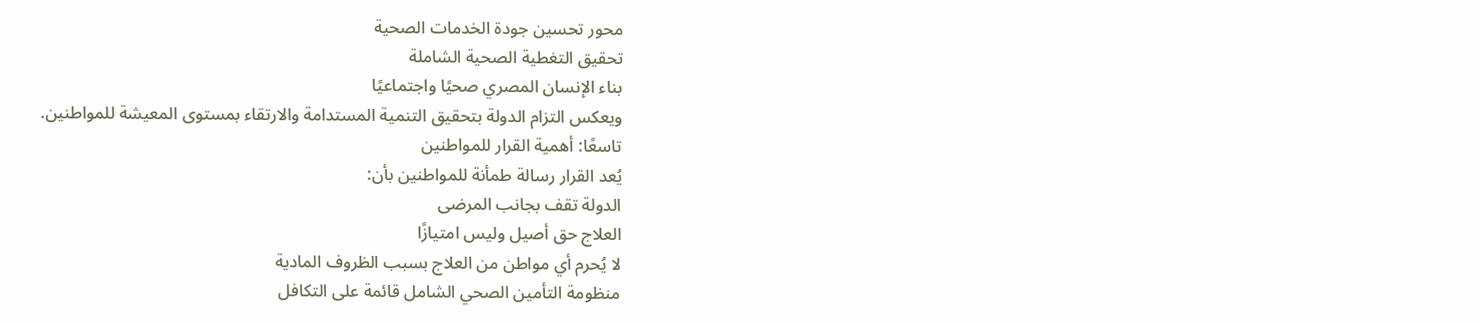محور تحسين جودة الخدمات الصحية
تحقيق التغطية الصحية الشاملة
بناء الإنسان المصري صحيًا واجتماعيًا
ويعكس التزام الدولة بتحقيق التنمية المستدامة والارتقاء بمستوى المعيشة للمواطنين.
تاسعًا: أهمية القرار للمواطنين
يُعد القرار رسالة طمأنة للمواطنين بأن:
الدولة تقف بجانب المرضى
العلاج حق أصيل وليس امتيازًا
لا يُحرم أي مواطن من العلاج بسبب الظروف المادية
منظومة التأمين الصحي الشامل قائمة على التكافل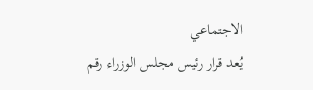الاجتماعي
يُعد قرار رئيس مجلس الوزراء رقم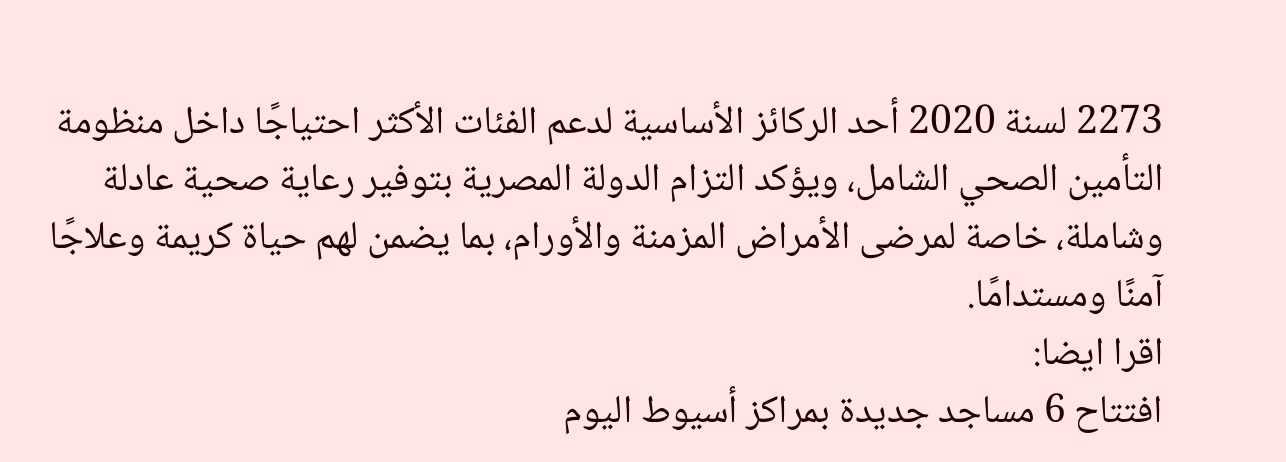2273 لسنة 2020 أحد الركائز الأساسية لدعم الفئات الأكثر احتياجًا داخل منظومة التأمين الصحي الشامل، ويؤكد التزام الدولة المصرية بتوفير رعاية صحية عادلة وشاملة، خاصة لمرضى الأمراض المزمنة والأورام، بما يضمن لهم حياة كريمة وعلاجًا آمنًا ومستدامًا.
اقرا ايضا:
افتتاح 6 مساجد جديدة بمراكز أسيوط اليوم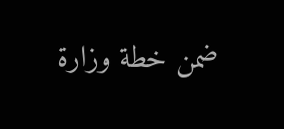ضمن خطة وزارة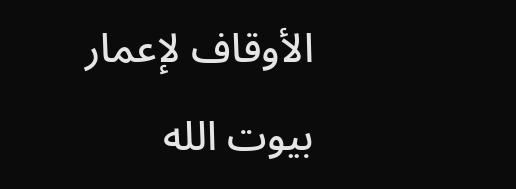الأوقاف لإعمار بيوت الله